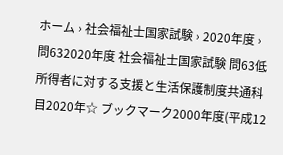ホーム › 社会福祉士国家試験 › 2020年度 › 問632020年度 社会福祉士国家試験 問63低所得者に対する支援と生活保護制度共通科目2020年☆ ブックマーク2000年度(平成12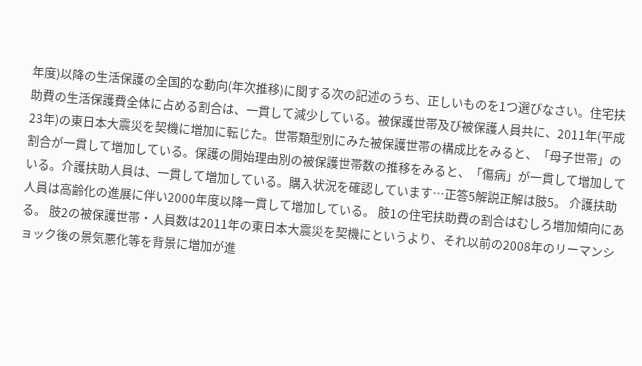年度)以降の生活保護の全国的な動向(年次推移)に関する次の記述のうち、正しいものを1つ選びなさい。住宅扶助費の生活保護費全体に占める割合は、一貫して減少している。被保護世帯及び被保護人員共に、2011年(平成23年)の東日本大震災を契機に増加に転じた。世帯類型別にみた被保護世帯の構成比をみると、「母子世帯」の割合が一貫して増加している。保護の開始理由別の被保護世帯数の推移をみると、「傷病」が一貫して増加している。介護扶助人員は、一貫して増加している。購入状況を確認しています…正答5解説正解は肢5。 介護扶助人員は高齢化の進展に伴い2000年度以降一貫して増加している。 肢1の住宅扶助費の割合はむしろ増加傾向にある。 肢2の被保護世帯・人員数は2011年の東日本大震災を契機にというより、それ以前の2008年のリーマンショック後の景気悪化等を背景に増加が進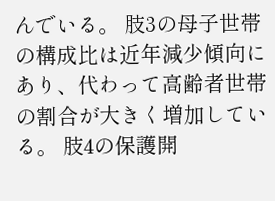んでいる。 肢3の母子世帯の構成比は近年減少傾向にあり、代わって高齢者世帯の割合が大きく増加している。 肢4の保護開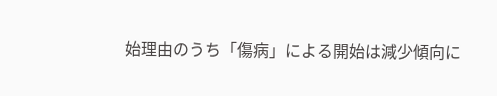始理由のうち「傷病」による開始は減少傾向に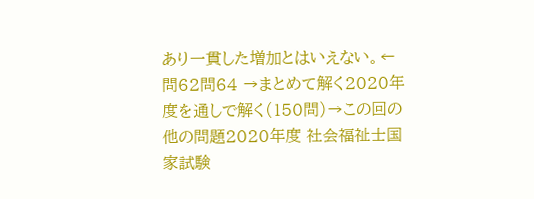あり一貫した増加とはいえない。← 問62問64 →まとめて解く2020年度を通しで解く(150問)→この回の他の問題2020年度 社会福祉士国家試験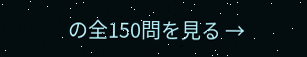の全150問を見る →